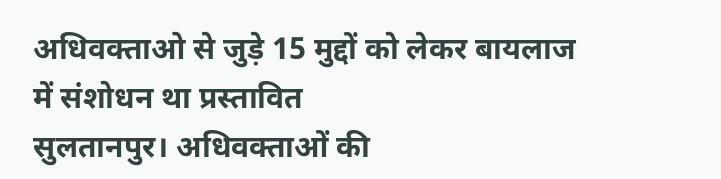अधिवक्ताओ से जुड़े 15 मुद्दों को लेकर बायलाज में संशोधन था प्रस्तावित
सुलतानपुर। अधिवक्ताओं की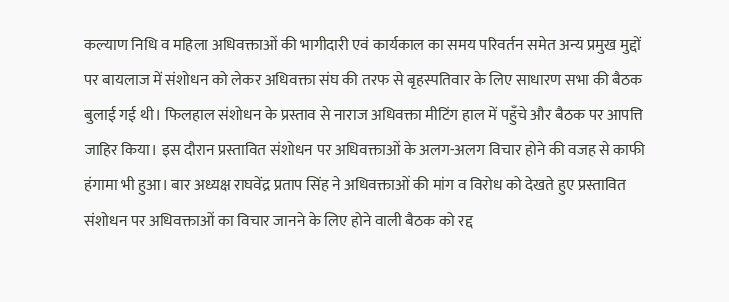कल्याण निधि व महिला अधिवक्ताओं की भागीदारी एवं कार्यकाल का समय परिवर्तन समेत अन्य प्रमुख मुद्दों पर बायलाज में संशोधन को लेकर अधिवक्ता संघ की तरफ से बृहस्पतिवार के लिए साधारण सभा की बैठक बुलाई गई थी। फिलहाल संशोधन के प्रस्ताव से नाराज अधिवक्ता मीटिंग हाल में पहुँचे और बैठक पर आपत्ति जाहिर किया। इस दौरान प्रस्तावित संशोधन पर अधिवक्ताओं के अलग-अलग विचार होने की वजह से काफी हंगामा भी हुआ। बार अध्यक्ष राघवेंद्र प्रताप सिंह ने अधिवक्ताओं की मांग व विरोध को देखते हुए प्रस्तावित संशोधन पर अधिवक्ताओं का विचार जानने के लिए होने वाली बैठक को रद्द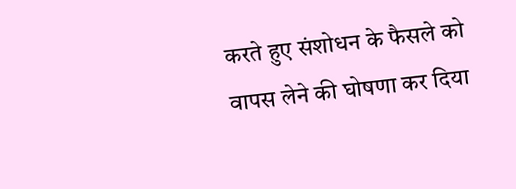करते हुए संशोधन के फैसले को वापस लेने की घोषणा कर दिया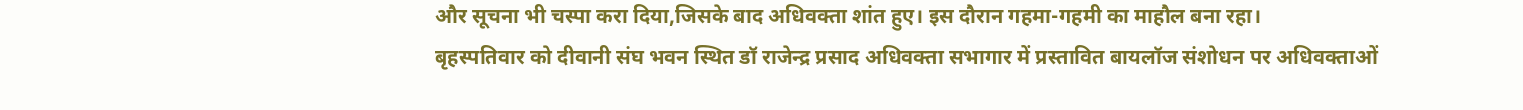और सूचना भी चस्पा करा दिया,जिसके बाद अधिवक्ता शांत हुए। इस दौरान गहमा-गहमी का माहौल बना रहा।
बृहस्पतिवार को दीवानी संघ भवन स्थित डॉ राजेन्द्र प्रसाद अधिवक्ता सभागार में प्रस्तावित बायलॉज संशोधन पर अधिवक्ताओं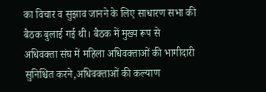का विचार व सुझाव जानने के लिए साधारण सभा की बैठक बुलाई गई थी। बैठक में मुख्य रूप से अधिवक्ता संघ में महिला अधिवक्ताओं की भागीदारी सुनिश्चित करने,अधिवक्ताओं की कल्याण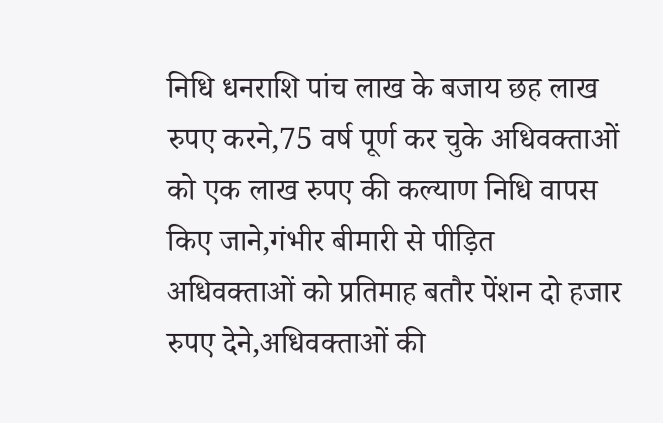निधि धनराशि पांच लाख के बजाय छह लाख रुपए करने,75 वर्ष पूर्ण कर चुके अधिवक्ताओं को एक लाख रुपए की कल्याण निधि वापस किए जाने,गंभीर बीमारी से पीड़ित अधिवक्ताओं को प्रतिमाह बतौर पेंशन दो हजार रुपए देने,अधिवक्ताओं की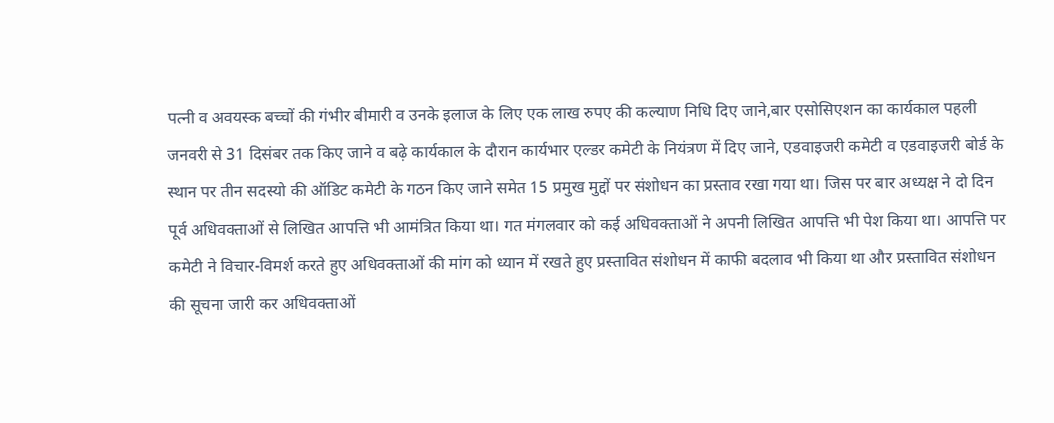पत्नी व अवयस्क बच्चों की गंभीर बीमारी व उनके इलाज के लिए एक लाख रुपए की कल्याण निधि दिए जाने,बार एसोसिएशन का कार्यकाल पहली जनवरी से 31 दिसंबर तक किए जाने व बढ़े कार्यकाल के दौरान कार्यभार एल्डर कमेटी के नियंत्रण में दिए जाने, एडवाइजरी कमेटी व एडवाइजरी बोर्ड के स्थान पर तीन सदस्यो की ऑडिट कमेटी के गठन किए जाने समेत 15 प्रमुख मुद्दों पर संशोधन का प्रस्ताव रखा गया था। जिस पर बार अध्यक्ष ने दो दिन पूर्व अधिवक्ताओं से लिखित आपत्ति भी आमंत्रित किया था। गत मंगलवार को कई अधिवक्ताओं ने अपनी लिखित आपत्ति भी पेश किया था। आपत्ति पर कमेटी ने विचार-विमर्श करते हुए अधिवक्ताओं की मांग को ध्यान में रखते हुए प्रस्तावित संशोधन में काफी बदलाव भी किया था और प्रस्तावित संशोधन की सूचना जारी कर अधिवक्ताओं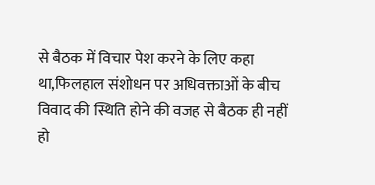से बैठक में विचार पेश करने के लिए कहा था,फिलहाल संशोधन पर अधिवक्ताओं के बीच विवाद की स्थिति होने की वजह से बैठक ही नहीं हो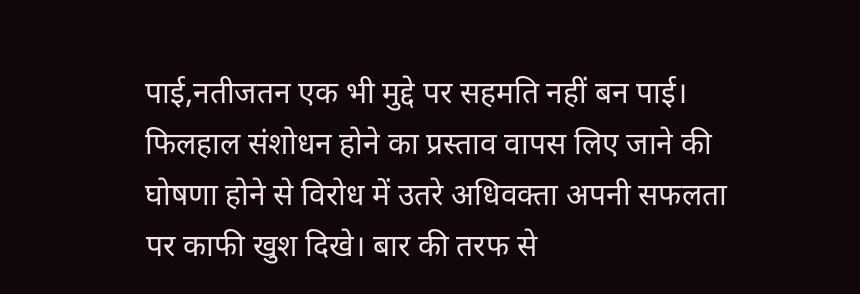पाई,नतीजतन एक भी मुद्दे पर सहमति नहीं बन पाई। फिलहाल संशोधन होने का प्रस्ताव वापस लिए जाने की घोषणा होने से विरोध में उतरे अधिवक्ता अपनी सफलता पर काफी खुश दिखे। बार की तरफ से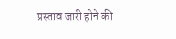प्रस्ताव जारी होने की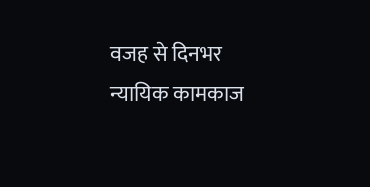वजह से दिनभर न्यायिक कामकाज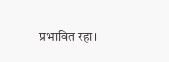प्रभावित रहा।